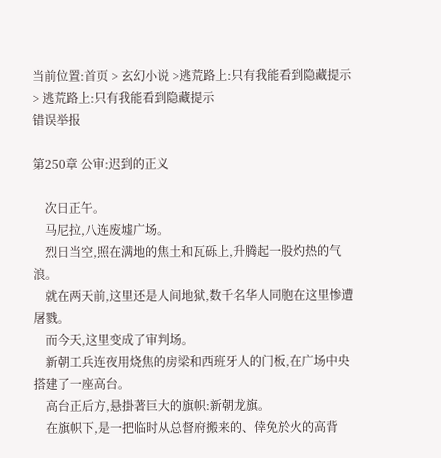当前位置:首页 > 玄幻小说 >逃荒路上:只有我能看到隐藏提示 > 逃荒路上:只有我能看到隐藏提示
错误举报

第250章 公审:迟到的正义

    次日正午。
    马尼拉,八连废墟广场。
    烈日当空,照在满地的焦土和瓦砾上,升腾起一股灼热的气浪。
    就在两天前,这里还是人间地狱,数千名华人同胞在这里惨遭屠戮。
    而今天,这里变成了审判场。
    新朝工兵连夜用烧焦的房梁和西班牙人的门板,在广场中央搭建了一座高台。
    高台正后方,悬掛著巨大的旗帜:新朝龙旗。
    在旗帜下,是一把临时从总督府搬来的、倖免於火的高背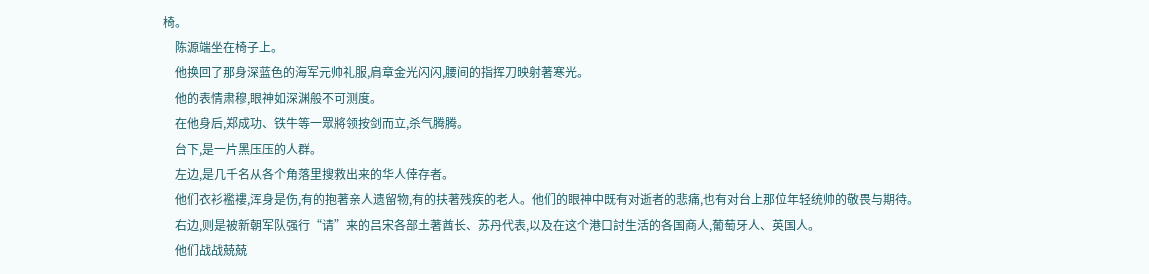椅。
    陈源端坐在椅子上。
    他换回了那身深蓝色的海军元帅礼服,肩章金光闪闪,腰间的指挥刀映射著寒光。
    他的表情肃穆,眼神如深渊般不可测度。
    在他身后,郑成功、铁牛等一眾將领按剑而立,杀气腾腾。
    台下,是一片黑压压的人群。
    左边,是几千名从各个角落里搜救出来的华人倖存者。
    他们衣衫襤褸,浑身是伤,有的抱著亲人遗留物,有的扶著残疾的老人。他们的眼神中既有对逝者的悲痛,也有对台上那位年轻统帅的敬畏与期待。
    右边,则是被新朝军队强行“请”来的吕宋各部土著酋长、苏丹代表,以及在这个港口討生活的各国商人,葡萄牙人、英国人。
    他们战战兢兢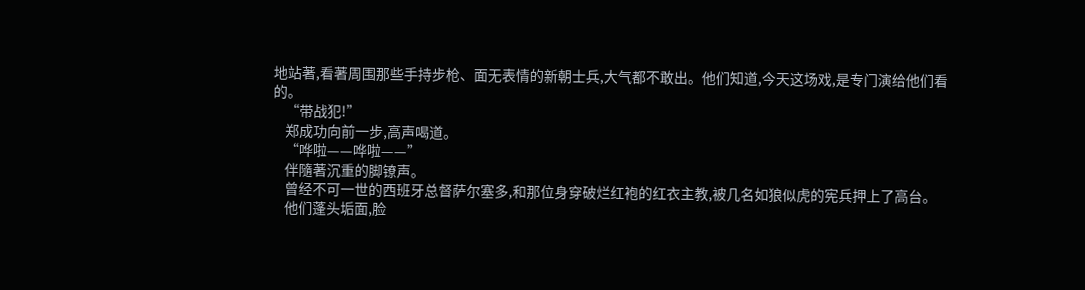地站著,看著周围那些手持步枪、面无表情的新朝士兵,大气都不敢出。他们知道,今天这场戏,是专门演给他们看的。
    “带战犯!”
    郑成功向前一步,高声喝道。
    “哗啦——哗啦——”
    伴隨著沉重的脚镣声。
    曾经不可一世的西班牙总督萨尔塞多,和那位身穿破烂红袍的红衣主教,被几名如狼似虎的宪兵押上了高台。
    他们蓬头垢面,脸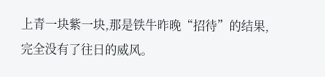上青一块紫一块,那是铁牛昨晚“招待”的结果,完全没有了往日的威风。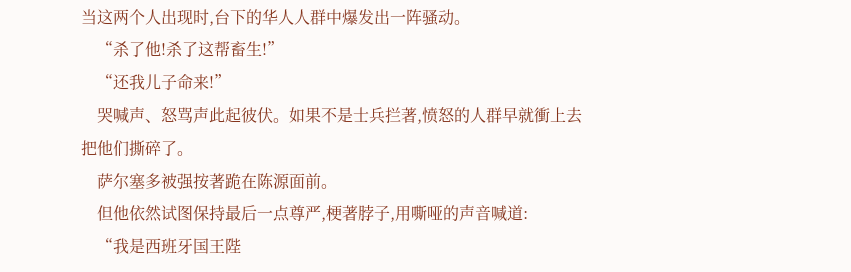当这两个人出现时,台下的华人人群中爆发出一阵骚动。
    “杀了他!杀了这帮畜生!”
    “还我儿子命来!”
    哭喊声、怒骂声此起彼伏。如果不是士兵拦著,愤怒的人群早就衝上去把他们撕碎了。
    萨尔塞多被强按著跪在陈源面前。
    但他依然试图保持最后一点尊严,梗著脖子,用嘶哑的声音喊道:
    “我是西班牙国王陛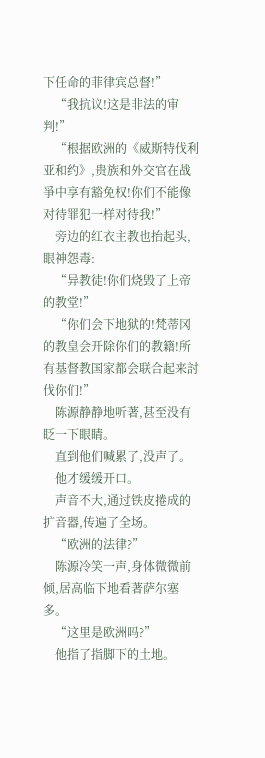下任命的菲律宾总督!”
    “我抗议!这是非法的审判!”
    “根据欧洲的《威斯特伐利亚和约》,贵族和外交官在战爭中享有豁免权!你们不能像对待罪犯一样对待我!”
    旁边的红衣主教也抬起头,眼神怨毒:
    “异教徒!你们烧毁了上帝的教堂!”
    “你们会下地狱的!梵蒂冈的教皇会开除你们的教籍!所有基督教国家都会联合起来討伐你们!”
    陈源静静地听著,甚至没有眨一下眼睛。
    直到他们喊累了,没声了。
    他才缓缓开口。
    声音不大,通过铁皮捲成的扩音器,传遍了全场。
    “欧洲的法律?”
    陈源冷笑一声,身体微微前倾,居高临下地看著萨尔塞多。
    “这里是欧洲吗?”
    他指了指脚下的土地。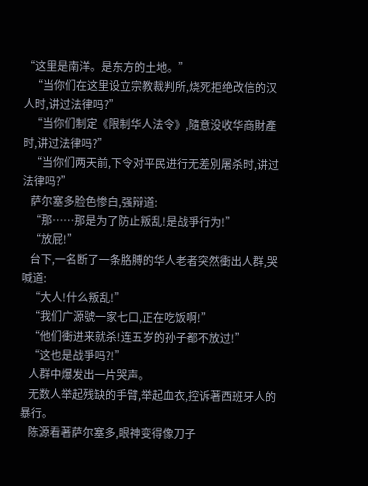“这里是南洋。是东方的土地。”
    “当你们在这里设立宗教裁判所,烧死拒绝改信的汉人时,讲过法律吗?”
    “当你们制定《限制华人法令》,隨意没收华商財產时,讲过法律吗?”
    “当你们两天前,下令对平民进行无差別屠杀时,讲过法律吗?”
    萨尔塞多脸色惨白,强辩道:
    “那……那是为了防止叛乱!是战爭行为!”
    “放屁!”
    台下,一名断了一条胳膊的华人老者突然衝出人群,哭喊道:
    “大人!什么叛乱!”
    “我们广源號一家七口,正在吃饭啊!”
    “他们衝进来就杀!连五岁的孙子都不放过!”
    “这也是战爭吗?!”
    人群中爆发出一片哭声。
    无数人举起残缺的手臂,举起血衣,控诉著西班牙人的暴行。
    陈源看著萨尔塞多,眼神变得像刀子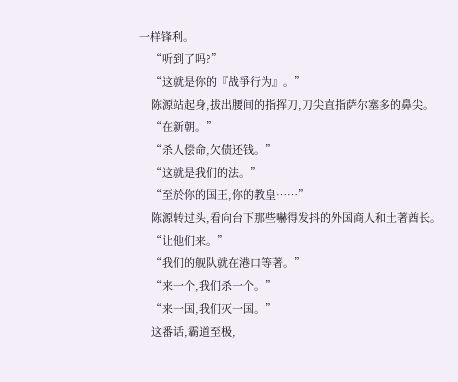一样锋利。
    “听到了吗?”
    “这就是你的『战爭行为』。”
    陈源站起身,拔出腰间的指挥刀,刀尖直指萨尔塞多的鼻尖。
    “在新朝。”
    “杀人偿命,欠债还钱。”
    “这就是我们的法。”
    “至於你的国王,你的教皇……”
    陈源转过头,看向台下那些嚇得发抖的外国商人和土著酋长。
    “让他们来。”
    “我们的舰队就在港口等著。”
    “来一个,我们杀一个。”
    “来一国,我们灭一国。”
    这番话,霸道至极,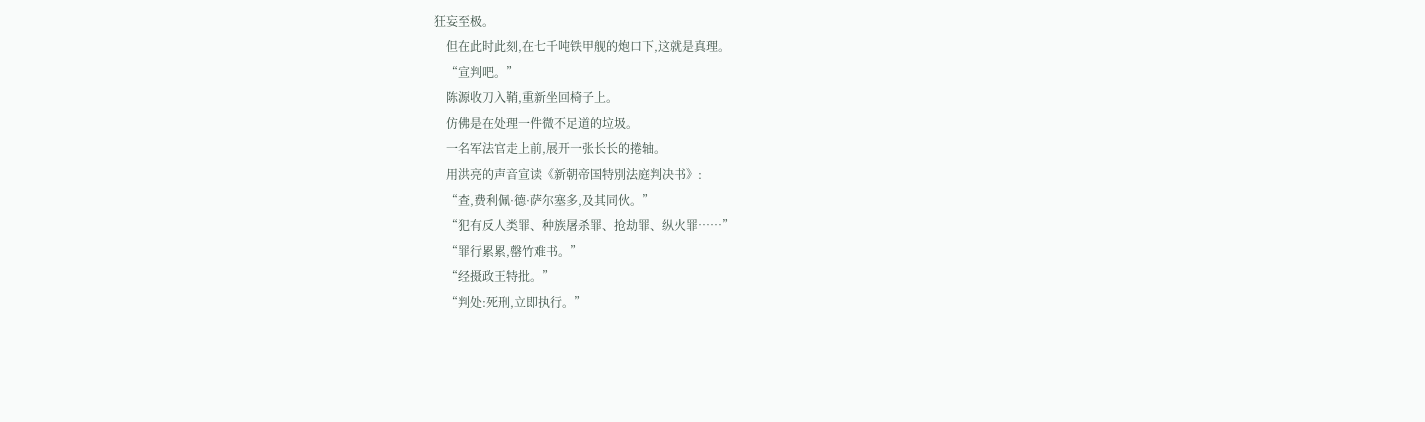狂妄至极。
    但在此时此刻,在七千吨铁甲舰的炮口下,这就是真理。
    “宣判吧。”
    陈源收刀入鞘,重新坐回椅子上。
    仿佛是在处理一件微不足道的垃圾。
    一名军法官走上前,展开一张长长的捲轴。
    用洪亮的声音宣读《新朝帝国特別法庭判决书》:
    “查,费利佩·德·萨尔塞多,及其同伙。”
    “犯有反人类罪、种族屠杀罪、抢劫罪、纵火罪……”
    “罪行累累,罄竹难书。”
    “经摄政王特批。”
    “判处:死刑,立即执行。”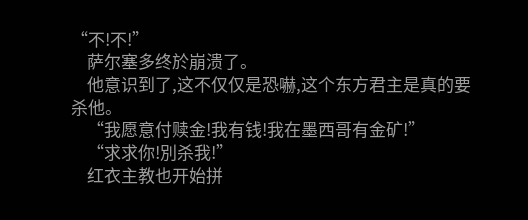“不!不!”
    萨尔塞多终於崩溃了。
    他意识到了,这不仅仅是恐嚇,这个东方君主是真的要杀他。
    “我愿意付赎金!我有钱!我在墨西哥有金矿!”
    “求求你!別杀我!”
    红衣主教也开始拼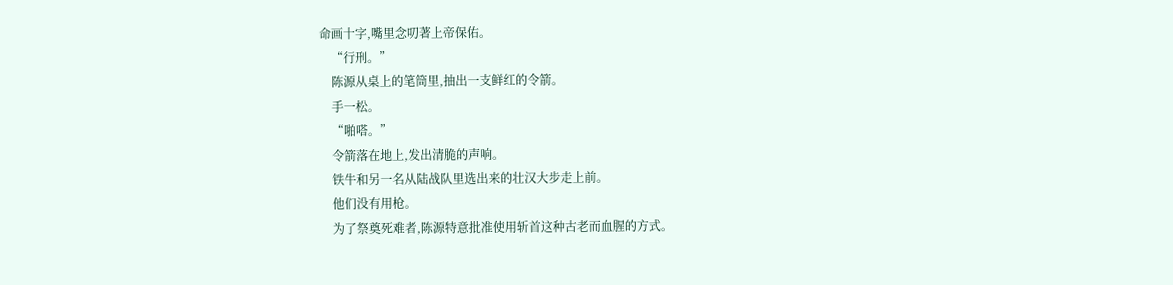命画十字,嘴里念叨著上帝保佑。
    “行刑。”
    陈源从桌上的笔筒里,抽出一支鲜红的令箭。
    手一松。
    “啪嗒。”
    令箭落在地上,发出清脆的声响。
    铁牛和另一名从陆战队里选出来的壮汉大步走上前。
    他们没有用枪。
    为了祭奠死难者,陈源特意批准使用斩首这种古老而血腥的方式。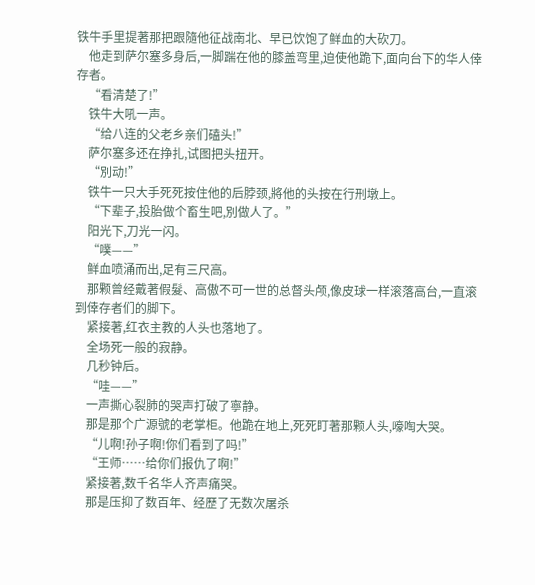铁牛手里提著那把跟隨他征战南北、早已饮饱了鲜血的大砍刀。
    他走到萨尔塞多身后,一脚踹在他的膝盖弯里,迫使他跪下,面向台下的华人倖存者。
    “看清楚了!”
    铁牛大吼一声。
    “给八连的父老乡亲们磕头!”
    萨尔塞多还在挣扎,试图把头扭开。
    “別动!”
    铁牛一只大手死死按住他的后脖颈,將他的头按在行刑墩上。
    “下辈子,投胎做个畜生吧,別做人了。”
    阳光下,刀光一闪。
    “噗——”
    鲜血喷涌而出,足有三尺高。
    那颗曾经戴著假髮、高傲不可一世的总督头颅,像皮球一样滚落高台,一直滚到倖存者们的脚下。
    紧接著,红衣主教的人头也落地了。
    全场死一般的寂静。
    几秒钟后。
    “哇——”
    一声撕心裂肺的哭声打破了寧静。
    那是那个广源號的老掌柜。他跪在地上,死死盯著那颗人头,嚎啕大哭。
    “儿啊!孙子啊!你们看到了吗!”
    “王师……给你们报仇了啊!”
    紧接著,数千名华人齐声痛哭。
    那是压抑了数百年、经歷了无数次屠杀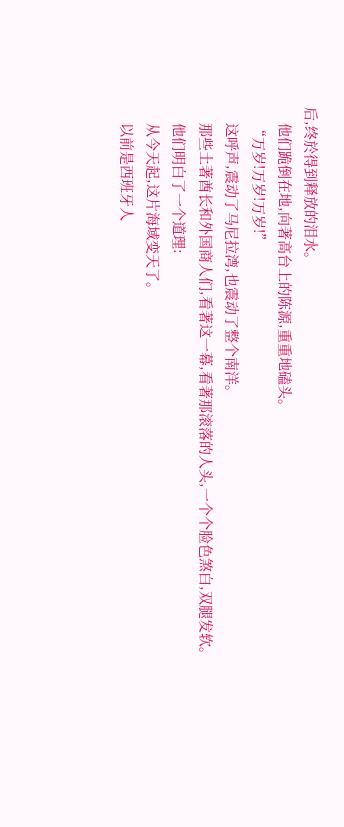后,终於得到释放的泪水。
    他们跪倒在地,向著高台上的陈源,重重地磕头。
    “万岁!万岁!万岁!”
    这呼声,震动了马尼拉湾,也震动了整个南洋。
    那些土著酋长和外国商人们,看著这一幕,看著那滚落的人头,一个个脸色煞白,双腿发软。
    他们明白了一个道理:
    从今天起,这片海域变天了。
    以前是西班牙人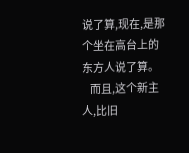说了算,现在,是那个坐在高台上的东方人说了算。
    而且,这个新主人,比旧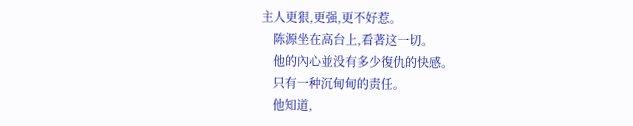主人更狠,更强,更不好惹。
    陈源坐在高台上,看著这一切。
    他的內心並没有多少復仇的快感。
    只有一种沉甸甸的责任。
    他知道,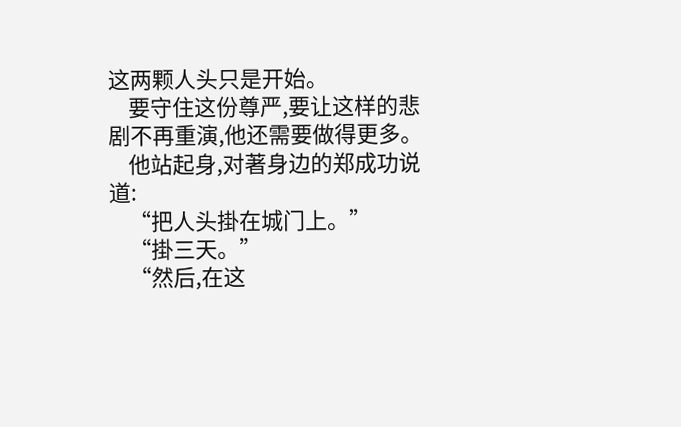这两颗人头只是开始。
    要守住这份尊严,要让这样的悲剧不再重演,他还需要做得更多。
    他站起身,对著身边的郑成功说道:
    “把人头掛在城门上。”
    “掛三天。”
    “然后,在这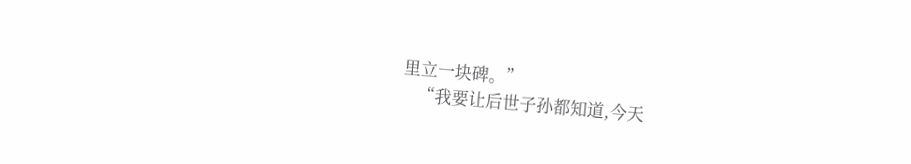里立一块碑。”
    “我要让后世子孙都知道,今天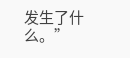发生了什么。”